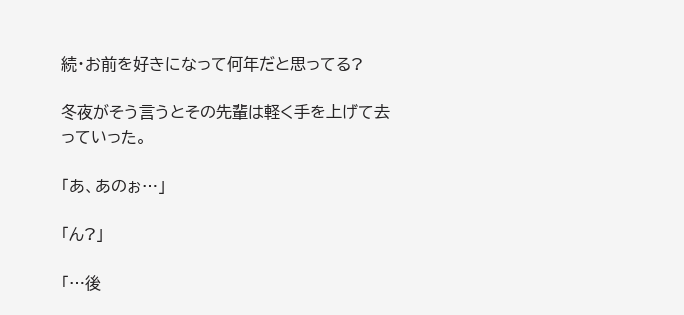続・お前を好きになって何年だと思ってる?

冬夜がそう言うとその先輩は軽く手を上げて去っていった。

「あ、あのぉ…」

「ん?」

「…後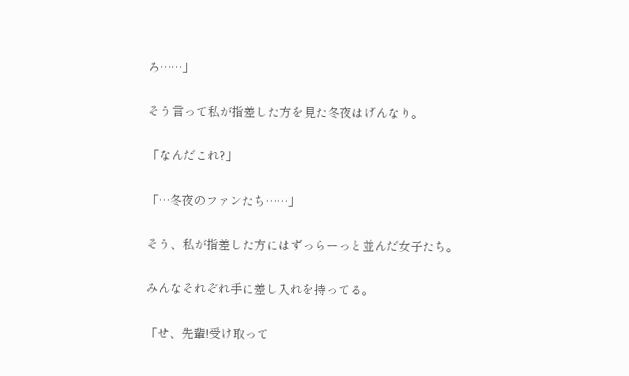ろ……」

そう言って私が指差した方を見た冬夜はげんなり。

「なんだこれ?」

「…冬夜のファンたち……」

そう、私が指差した方にはずっらーっと並んだ女子たち。

みんなそれぞれ手に差し入れを持ってる。

「せ、先輩!受け取って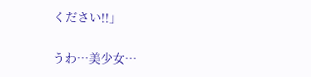ください!!」

うわ…美少女…